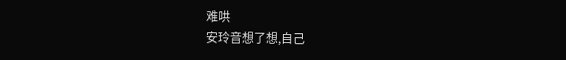难哄
安玲音想了想,自己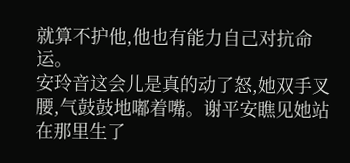就算不护他,他也有能力自己对抗命运。
安玲音这会儿是真的动了怒,她双手叉腰,气鼓鼓地嘟着嘴。谢平安瞧见她站在那里生了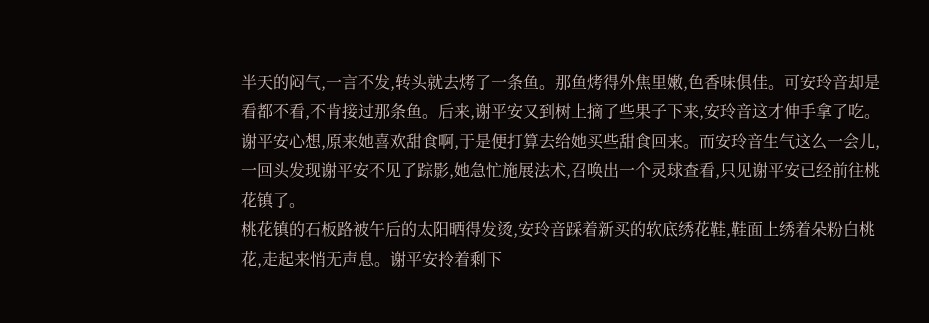半天的闷气,一言不发,转头就去烤了一条鱼。那鱼烤得外焦里嫩,色香味俱佳。可安玲音却是看都不看,不肯接过那条鱼。后来,谢平安又到树上摘了些果子下来,安玲音这才伸手拿了吃。谢平安心想,原来她喜欢甜食啊,于是便打算去给她买些甜食回来。而安玲音生气这么一会儿,一回头发现谢平安不见了踪影,她急忙施展法术,召唤出一个灵球查看,只见谢平安已经前往桃花镇了。
桃花镇的石板路被午后的太阳晒得发烫,安玲音踩着新买的软底绣花鞋,鞋面上绣着朵粉白桃花,走起来悄无声息。谢平安拎着剩下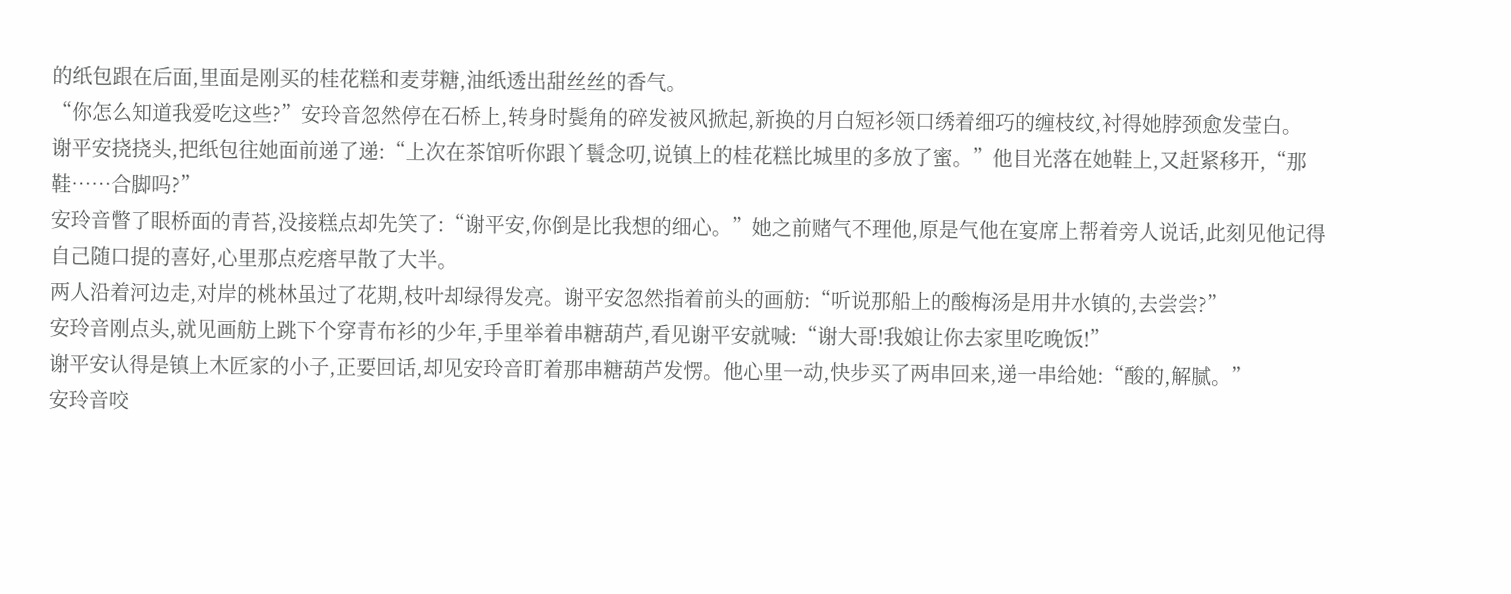的纸包跟在后面,里面是刚买的桂花糕和麦芽糖,油纸透出甜丝丝的香气。
“你怎么知道我爱吃这些?”安玲音忽然停在石桥上,转身时鬓角的碎发被风掀起,新换的月白短衫领口绣着细巧的缠枝纹,衬得她脖颈愈发莹白。
谢平安挠挠头,把纸包往她面前递了递:“上次在茶馆听你跟丫鬟念叨,说镇上的桂花糕比城里的多放了蜜。”他目光落在她鞋上,又赶紧移开,“那鞋……合脚吗?”
安玲音瞥了眼桥面的青苔,没接糕点却先笑了:“谢平安,你倒是比我想的细心。”她之前赌气不理他,原是气他在宴席上帮着旁人说话,此刻见他记得自己随口提的喜好,心里那点疙瘩早散了大半。
两人沿着河边走,对岸的桃林虽过了花期,枝叶却绿得发亮。谢平安忽然指着前头的画舫:“听说那船上的酸梅汤是用井水镇的,去尝尝?”
安玲音刚点头,就见画舫上跳下个穿青布衫的少年,手里举着串糖葫芦,看见谢平安就喊:“谢大哥!我娘让你去家里吃晚饭!”
谢平安认得是镇上木匠家的小子,正要回话,却见安玲音盯着那串糖葫芦发愣。他心里一动,快步买了两串回来,递一串给她:“酸的,解腻。”
安玲音咬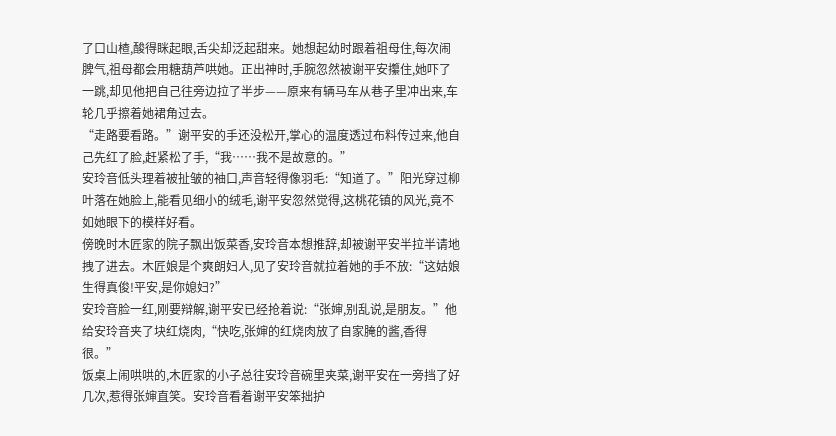了口山楂,酸得眯起眼,舌尖却泛起甜来。她想起幼时跟着祖母住,每次闹脾气,祖母都会用糖葫芦哄她。正出神时,手腕忽然被谢平安攥住,她吓了一跳,却见他把自己往旁边拉了半步——原来有辆马车从巷子里冲出来,车轮几乎擦着她裙角过去。
“走路要看路。”谢平安的手还没松开,掌心的温度透过布料传过来,他自己先红了脸,赶紧松了手,“我……我不是故意的。”
安玲音低头理着被扯皱的袖口,声音轻得像羽毛:“知道了。”阳光穿过柳叶落在她脸上,能看见细小的绒毛,谢平安忽然觉得,这桃花镇的风光,竟不如她眼下的模样好看。
傍晚时木匠家的院子飘出饭菜香,安玲音本想推辞,却被谢平安半拉半请地拽了进去。木匠娘是个爽朗妇人,见了安玲音就拉着她的手不放:“这姑娘生得真俊!平安,是你媳妇?”
安玲音脸一红,刚要辩解,谢平安已经抢着说:“张婶,别乱说,是朋友。”他给安玲音夹了块红烧肉,“快吃,张婶的红烧肉放了自家腌的酱,香得很。”
饭桌上闹哄哄的,木匠家的小子总往安玲音碗里夹菜,谢平安在一旁挡了好几次,惹得张婶直笑。安玲音看着谢平安笨拙护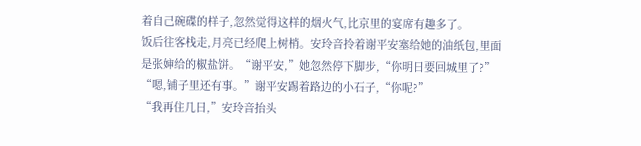着自己碗碟的样子,忽然觉得这样的烟火气,比京里的宴席有趣多了。
饭后往客栈走,月亮已经爬上树梢。安玲音拎着谢平安塞给她的油纸包,里面是张婶给的椒盐饼。“谢平安,”她忽然停下脚步,“你明日要回城里了?”
“嗯,铺子里还有事。”谢平安踢着路边的小石子,“你呢?”
“我再住几日,”安玲音抬头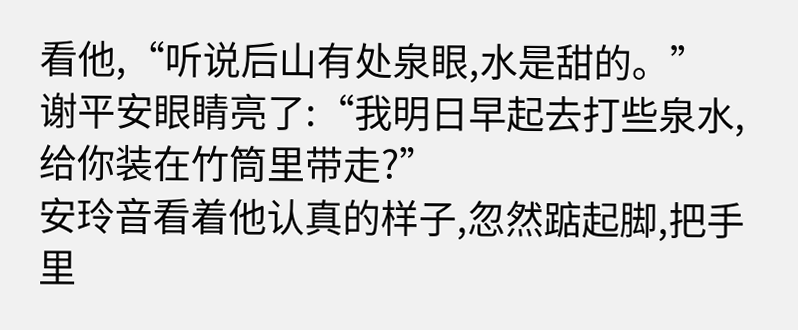看他,“听说后山有处泉眼,水是甜的。”
谢平安眼睛亮了:“我明日早起去打些泉水,给你装在竹筒里带走?”
安玲音看着他认真的样子,忽然踮起脚,把手里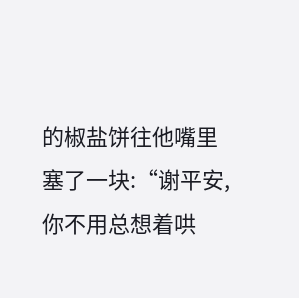的椒盐饼往他嘴里塞了一块:“谢平安,你不用总想着哄